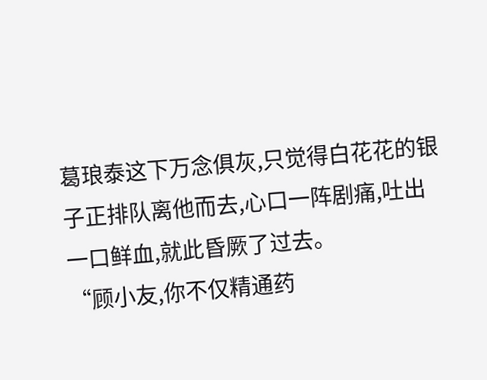葛琅泰这下万念俱灰,只觉得白花花的银子正排队离他而去,心口一阵剧痛,吐出一口鲜血,就此昏厥了过去。
“顾小友,你不仅精通药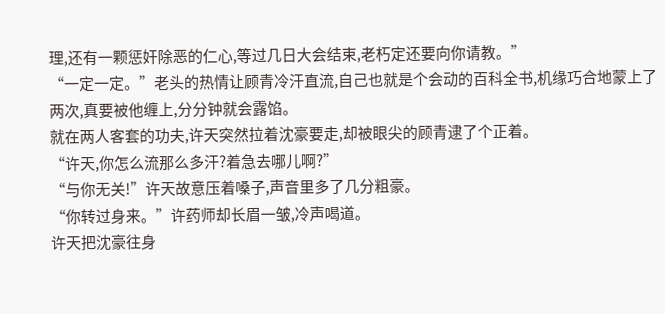理,还有一颗惩奸除恶的仁心,等过几日大会结束,老朽定还要向你请教。”
“一定一定。”老头的热情让顾青冷汗直流,自己也就是个会动的百科全书,机缘巧合地蒙上了两次,真要被他缠上,分分钟就会露馅。
就在两人客套的功夫,许天突然拉着沈豪要走,却被眼尖的顾青逮了个正着。
“许天,你怎么流那么多汗?着急去哪儿啊?”
“与你无关!”许天故意压着嗓子,声音里多了几分粗豪。
“你转过身来。”许药师却长眉一皱,冷声喝道。
许天把沈豪往身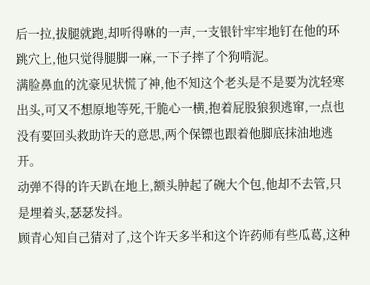后一拉,拔腿就跑,却听得咻的一声,一支银针牢牢地钉在他的环跳穴上,他只觉得腿脚一麻,一下子摔了个狗啃泥。
满脸鼻血的沈豪见状慌了神,他不知这个老头是不是要为沈轻寒出头,可又不想原地等死,干脆心一横,抱着屁股狼狈逃窜,一点也没有要回头救助许天的意思,两个保镖也跟着他脚底抹油地逃开。
动弹不得的许天趴在地上,额头肿起了碗大个包,他却不去管,只是埋着头,瑟瑟发抖。
顾青心知自己猜对了,这个许天多半和这个许药师有些瓜葛,这种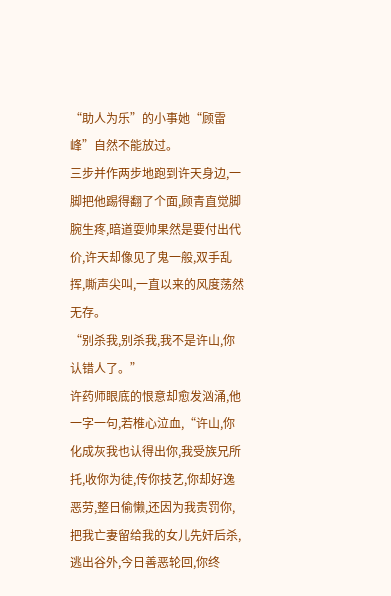“助人为乐”的小事她“顾雷峰”自然不能放过。
三步并作两步地跑到许天身边,一脚把他踢得翻了个面,顾青直觉脚腕生疼,暗道耍帅果然是要付出代价,许天却像见了鬼一般,双手乱挥,嘶声尖叫,一直以来的风度荡然无存。
“别杀我,别杀我,我不是许山,你认错人了。”
许药师眼底的恨意却愈发汹涌,他一字一句,若椎心泣血,“许山,你化成灰我也认得出你,我受族兄所托,收你为徒,传你技艺,你却好逸恶劳,整日偷懒,还因为我责罚你,把我亡妻留给我的女儿先奸后杀,逃出谷外,今日善恶轮回,你终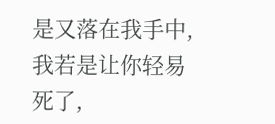是又落在我手中,我若是让你轻易死了,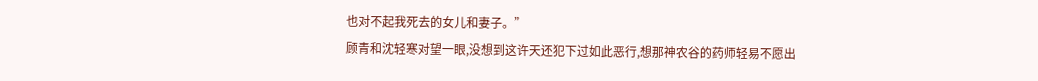也对不起我死去的女儿和妻子。”
顾青和沈轻寒对望一眼,没想到这许天还犯下过如此恶行,想那神农谷的药师轻易不愿出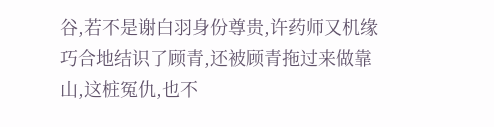谷,若不是谢白羽身份尊贵,许药师又机缘巧合地结识了顾青,还被顾青拖过来做靠山,这桩冤仇,也不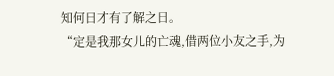知何日才有了解之日。
“定是我那女儿的亡魂,借两位小友之手,为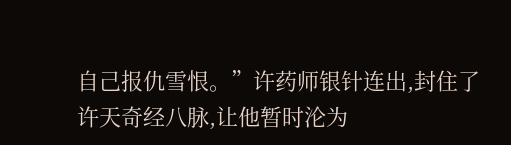自己报仇雪恨。”许药师银针连出,封住了许天奇经八脉,让他暂时沦为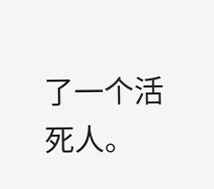了一个活死人。